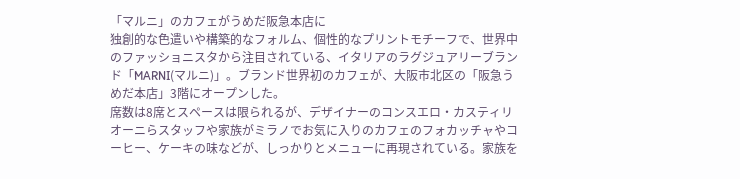「マルニ」のカフェがうめだ阪急本店に
独創的な色遣いや構築的なフォルム、個性的なプリントモチーフで、世界中のファッショニスタから注目されている、イタリアのラグジュアリーブランド「MARNI(マルニ)」。ブランド世界初のカフェが、大阪市北区の「阪急うめだ本店」3階にオープンした。
席数は8席とスペースは限られるが、デザイナーのコンスエロ・カスティリオーニらスタッフや家族がミラノでお気に入りのカフェのフォカッチャやコーヒー、ケーキの味などが、しっかりとメニューに再現されている。家族を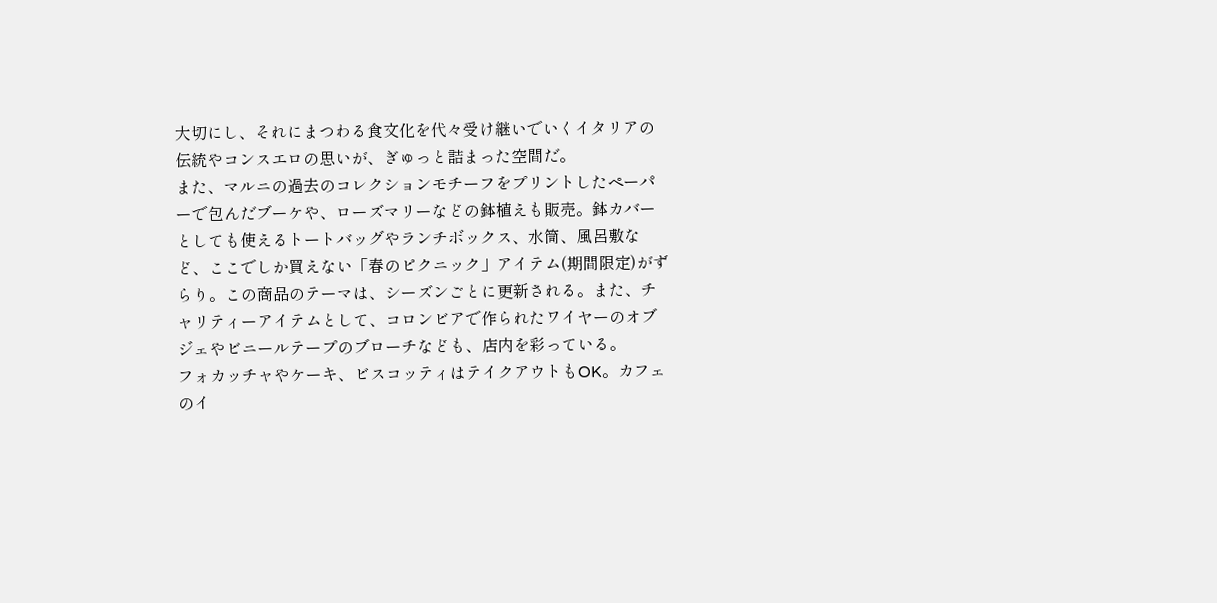大切にし、それにまつわる食文化を代々受け継いでいくイタリアの伝統やコンスエロの思いが、ぎゅっと詰まった空間だ。
また、マルニの過去のコレクションモチーフをプリントしたペーパーで包んだブーケや、ローズマリーなどの鉢植えも販売。鉢カバーとしても使えるトートバッグやランチボックス、水筒、風呂敷など、ここでしか買えない「春のピクニック」アイテム(期間限定)がずらり。この商品のテーマは、シーズンごとに更新される。また、チャリティーアイテムとして、コロンビアで作られたワイヤーのオブジェやビニールテープのブローチなども、店内を彩っている。
フォカッチャやケーキ、ビスコッティはテイクアウトもOK。カフェのイ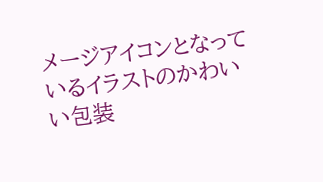メージアイコンとなっているイラストのかわいい包装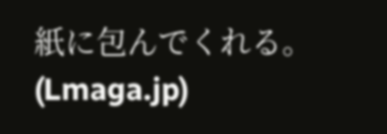紙に包んでくれる。
(Lmaga.jp)